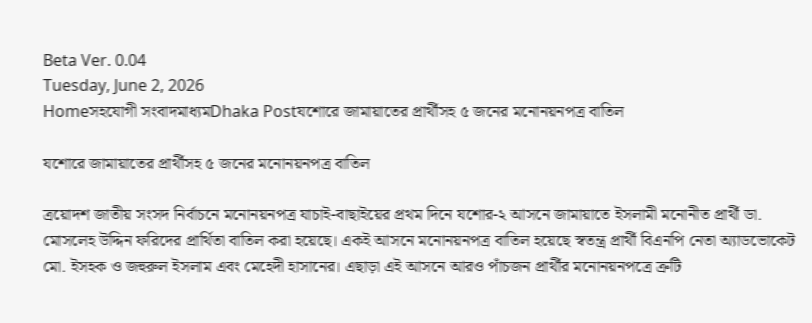Beta Ver. 0.04
Tuesday, June 2, 2026
Homeসহযোগী সংবাদমাধ্যমDhaka Postযশোরে জামায়াতের প্রার্থীসহ ৫ জনের মনোনয়নপত্র বাতিল

যশোরে জামায়াতের প্রার্থীসহ ৫ জনের মনোনয়নপত্র বাতিল

ত্রয়োদশ জাতীয় সংসদ নির্বাচনে মনোনয়নপত্র যাচাই-বাছাইয়ের প্রথম দিনে যশোর-২ আসনে জামায়াতে ইসলামী মনোনীত প্রার্থী ডা. মোসলেহ উদ্দিন ফরিদের প্রার্থিতা বাতিল করা হয়েছে। একই আসনে মনোনয়নপত্র বাতিল হয়েছে স্বতন্ত্র প্রার্থী বিএনপি নেতা অ্যাডভোকেট মো. ইসহক ও জহুরুল ইসলাম এবং মেহেদী হাসানের। এছাড়া এই আসনে আরও পাঁচজন প্রার্থীর মনোনয়নপত্রে ত্রুটি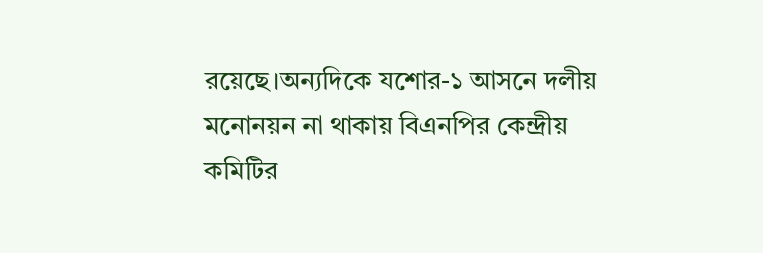রয়েছে।অন্যদিকে যশোর-১ আসনে দলীয় মনোনয়ন না থাকায় বিএনপির কেন্দ্রীয় কমিটির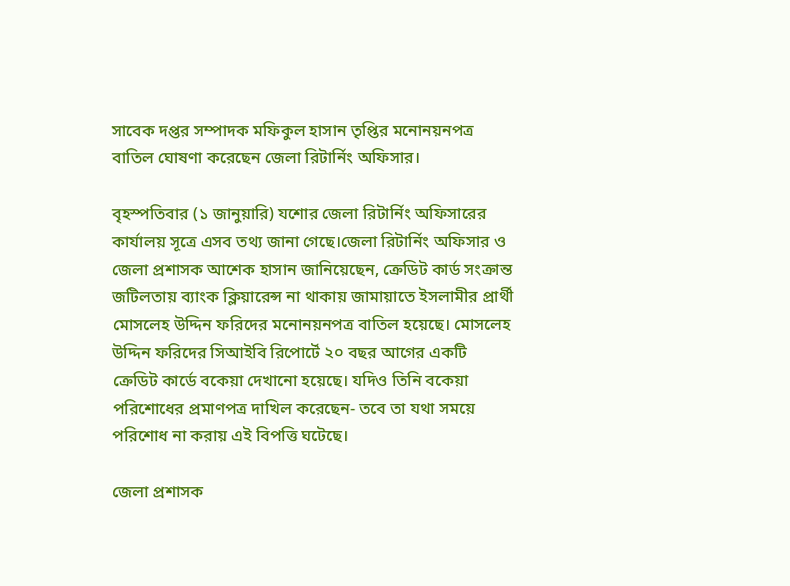সাবেক দপ্তর সম্পাদক মফিকুল হাসান তৃপ্তির মনোনয়নপত্র বাতিল ঘোষণা করেছেন জেলা রিটার্নিং অফিসার।

বৃহস্পতিবার (১ জানুয়ারি) যশোর জেলা রিটার্নিং অফিসারের কার্যালয় সূত্রে এসব তথ্য জানা গেছে।জেলা রিটার্নিং অফিসার ও জেলা প্রশাসক আশেক হাসান জানিয়েছেন, ক্রেডিট কার্ড সংক্রান্ত জটিলতায় ব্যাংক ক্লিয়ারেন্স না থাকায় জামায়াতে ইসলামীর প্রার্থী মোসলেহ উদ্দিন ফরিদের মনোনয়নপত্র বাতিল হয়েছে। মোসলেহ উদ্দিন ফরিদের সিআইবি রিপোর্টে ২০ বছর আগের একটি ক্রেডিট কার্ডে বকেয়া দেখানো হয়েছে। যদিও তিনি বকেয়া পরিশোধের প্রমাণপত্র দাখিল করেছেন- তবে তা যথা সময়ে পরিশোধ না করায় এই বিপত্তি ঘটেছে।

জেলা প্রশাসক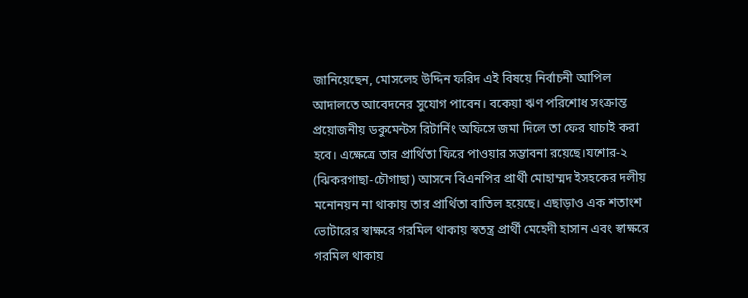জানিয়েছেন, মোসলেহ উদ্দিন ফরিদ এই বিষয়ে নির্বাচনী আপিল আদালতে আবেদনের সুযোগ পাবেন। বকেয়া ঋণ পরিশোধ সংক্রান্ত প্রয়োজনীয় ডকুমেন্টস রিটার্নিং অফিসে জমা দিলে তা ফের যাচাই করা হবে। এক্ষেত্রে তার প্রার্থিতা ফিরে পাওয়ার সম্ভাবনা রয়েছে।যশোর-২ (ঝিকরগাছা-চৌগাছা) আসনে বিএনপির প্রার্থী মোহাম্মদ ইসহকের দলীয় মনোনয়ন না থাকায় তার প্রার্থিতা বাতিল হয়েছে। এছাড়াও এক শতাংশ ভোটারের স্বাক্ষরে গরমিল থাকায় স্বতন্ত্র প্রার্থী মেহেদী হাসান এবং স্বাক্ষরে গরমিল থাকায়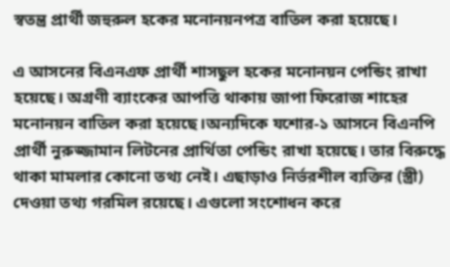স্বতন্ত্র প্রার্থী জহুরুল হকের মনোনয়নপত্র বাতিল করা হয়েছে।

এ আসনের বিএনএফ প্রার্থী শাসছুল হকের মনোনয়ন পেন্ডিং রাখা হয়েছে। অগ্রণী ব্যাংকের আপত্তি থাকায় জাপা ফিরোজ শাহের মনোনয়ন বাতিল করা হয়েছে।অন্যদিকে যশোর-১ আসনে বিএনপি প্রার্থী নুরুজ্জামান লিটনের প্রার্থিতা পেন্ডিং রাখা হয়েছে। তার বিরুদ্ধে থাকা মামলার কোনো তথ্য নেই। এছাড়াও নির্ভরশীল ব্যক্তির (স্ত্রী) দেওয়া তথ্য গরমিল রয়েছে। এগুলো সংশোধন করে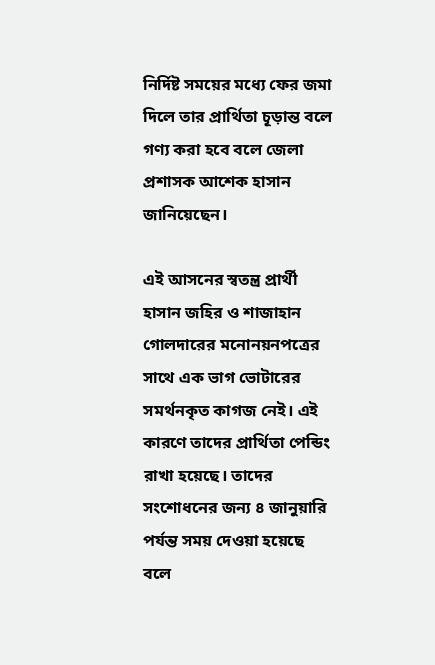নির্দিষ্ট সময়ের মধ্যে ফের জমা দিলে তার প্রার্থিতা চূড়ান্ত বলে গণ্য করা হবে বলে জেলা প্রশাসক আশেক হাসান জানিয়েছেন।

এই আসনের স্বতন্ত্র প্রার্থী হাসান জহির ও শাজাহান গোলদারের মনোনয়নপত্রের সাথে এক ভাগ ভোটারের সমর্থনকৃত কাগজ নেই। এই কারণে তাদের প্রার্থিতা পেন্ডিং রাখা হয়েছে। তাদের সংশোধনের জন্য ৪ জানুয়ারি পর্যন্ত সময় দেওয়া হয়েছে বলে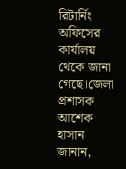রিটার্নিং অফিসের কার্যালয় থেকে জানা গেছে।জেলা প্রশাসক আশেক হাসান জানান,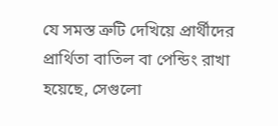যে সমস্ত ত্রুটি দেখিয়ে প্রার্থীদের প্রার্থিতা বাতিল বা পেন্ডিং রাখা হয়েছে, সেগুলো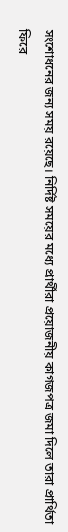সংশোধনের জন্য সময় রয়েছে। নির্দিষ্ট সময়ের মধ্যে প্রার্থীরা প্রয়োজনীয় কাগজপত্র জমা দিলে তারা প্রার্থিতা ফিরে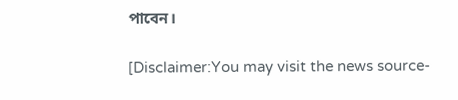পাবেন।

[Disclaimer:You may visit the news source-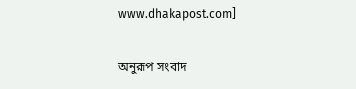www.dhakapost.com]

অনুরূপ সংবাদ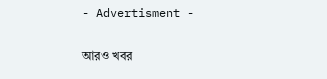- Advertisment -

আরও খবর